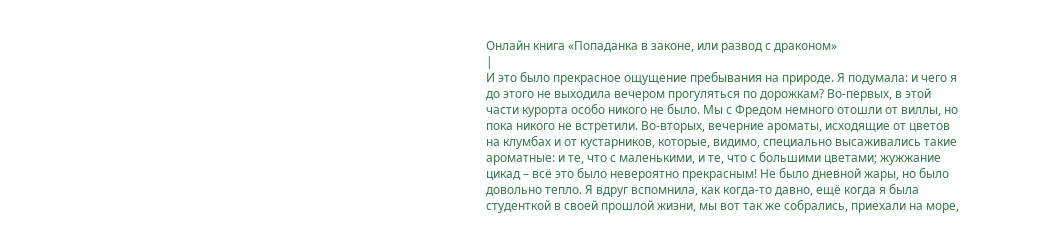Онлайн книга «Попаданка в законе, или развод с драконом»
|
И это было прекрасное ощущение пребывания на природе. Я подумала: и чего я до этого не выходила вечером прогуляться по дорожкам? Во-первых, в этой части курорта особо никого не было. Мы с Фредом немного отошли от виллы, но пока никого не встретили. Во-вторых, вечерние ароматы, исходящие от цветов на клумбах и от кустарников, которые, видимо, специально высаживались такие ароматные: и те, что с маленькими, и те, что с большими цветами; жужжание цикад – всё это было невероятно прекрасным! Не было дневной жары, но было довольно тепло. Я вдруг вспомнила, как когда-то давно, ещё когда я была студенткой в своей прошлой жизни, мы вот так же собрались, приехали на море,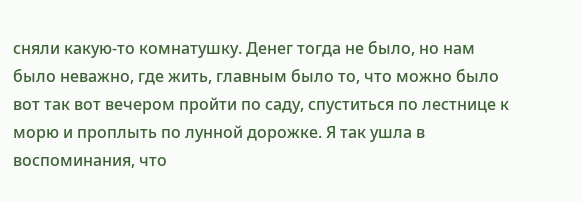сняли какую-то комнатушку. Денег тогда не было, но нам было неважно, где жить, главным было то, что можно было вот так вот вечером пройти по саду, спуститься по лестнице к морю и проплыть по лунной дорожке. Я так ушла в воспоминания, что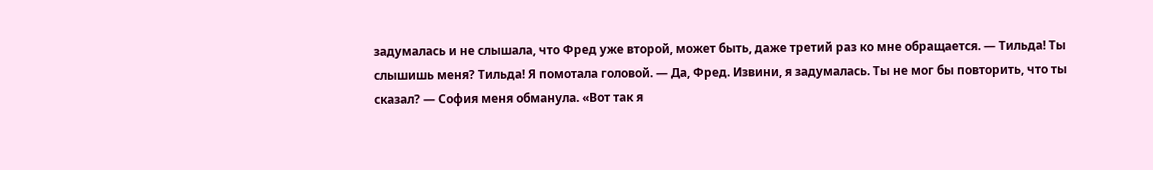задумалась и не слышала, что Фред уже второй, может быть, даже третий раз ко мне обращается. — Тильда! Ты слышишь меня? Тильда! Я помотала головой. — Да, Фред. Извини, я задумалась. Ты не мог бы повторить, что ты сказал? — София меня обманула. «Вот так я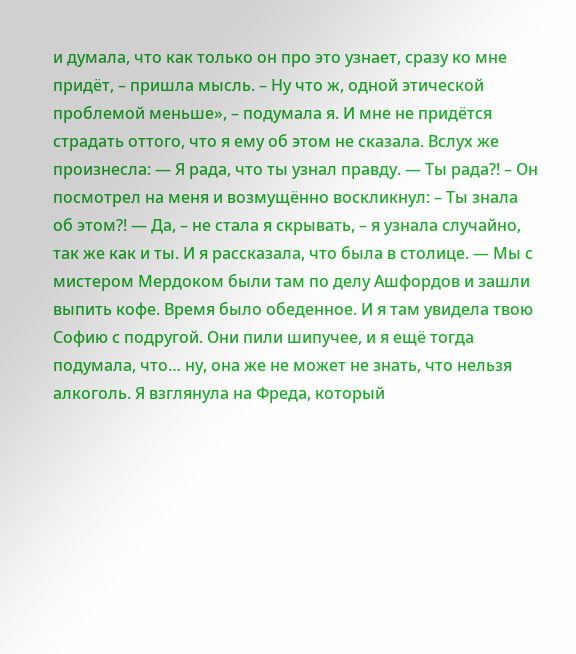и думала, что как только он про это узнает, сразу ко мне придёт, – пришла мысль. – Ну что ж, одной этической проблемой меньше», – подумала я. И мне не придётся страдать оттого, что я ему об этом не сказала. Вслух же произнесла: — Я рада, что ты узнал правду. — Ты рада?! – Он посмотрел на меня и возмущённо воскликнул: – Ты знала об этом?! — Да, – не стала я скрывать, – я узнала случайно, так же как и ты. И я рассказала, что была в столице. — Мы с мистером Мердоком были там по делу Ашфордов и зашли выпить кофе. Время было обеденное. И я там увидела твою Софию с подругой. Они пили шипучее, и я ещё тогда подумала, что… ну, она же не может не знать, что нельзя алкоголь. Я взглянула на Фреда, который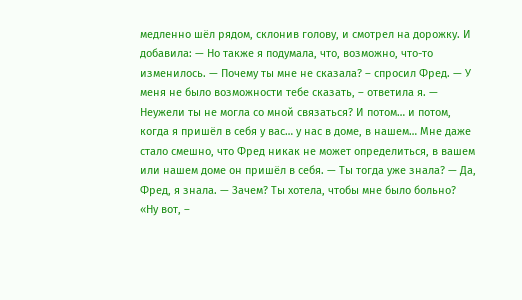медленно шёл рядом, склонив голову, и смотрел на дорожку. И добавила: — Но также я подумала, что, возможно, что-то изменилось. — Почему ты мне не сказала? – спросил Фред. — У меня не было возможности тебе сказать, – ответила я. — Неужели ты не могла со мной связаться? И потом… и потом, когда я пришёл в себя у вас… у нас в доме, в нашем… Мне даже стало смешно, что Фред никак не может определиться, в вашем или нашем доме он пришёл в себя. — Ты тогда уже знала? — Да, Фред, я знала. — Зачем? Ты хотела, чтобы мне было больно? «Ну вот, –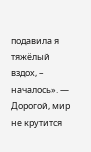подавила я тяжёлый вздох, – началось». — Дорогой, мир не крутится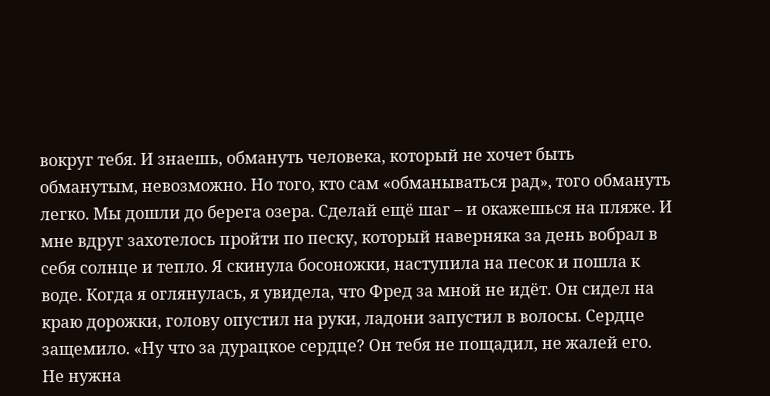вокруг тебя. И знаешь, обмануть человека, который не хочет быть обманутым, невозможно. Но того, кто сам «обманываться рад», того обмануть легко. Мы дошли до берега озера. Сделай ещё шаг – и окажешься на пляже. И мне вдруг захотелось пройти по песку, который наверняка за день вобрал в себя солнце и тепло. Я скинула босоножки, наступила на песок и пошла к воде. Когда я оглянулась, я увидела, что Фред за мной не идёт. Он сидел на краю дорожки, голову опустил на руки, ладони запустил в волосы. Сердце защемило. «Ну что за дурацкое сердце? Он тебя не пощадил, не жалей его. Не нужна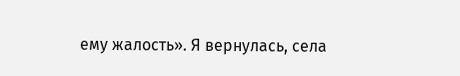ему жалость». Я вернулась, села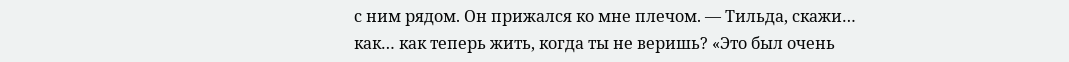с ним рядом. Он прижался ко мне плечом. — Тильда, скажи… как… как теперь жить, когда ты не веришь? «Это был очень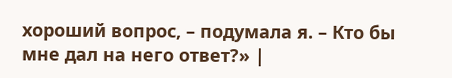хороший вопрос, – подумала я. – Кто бы мне дал на него ответ?» |